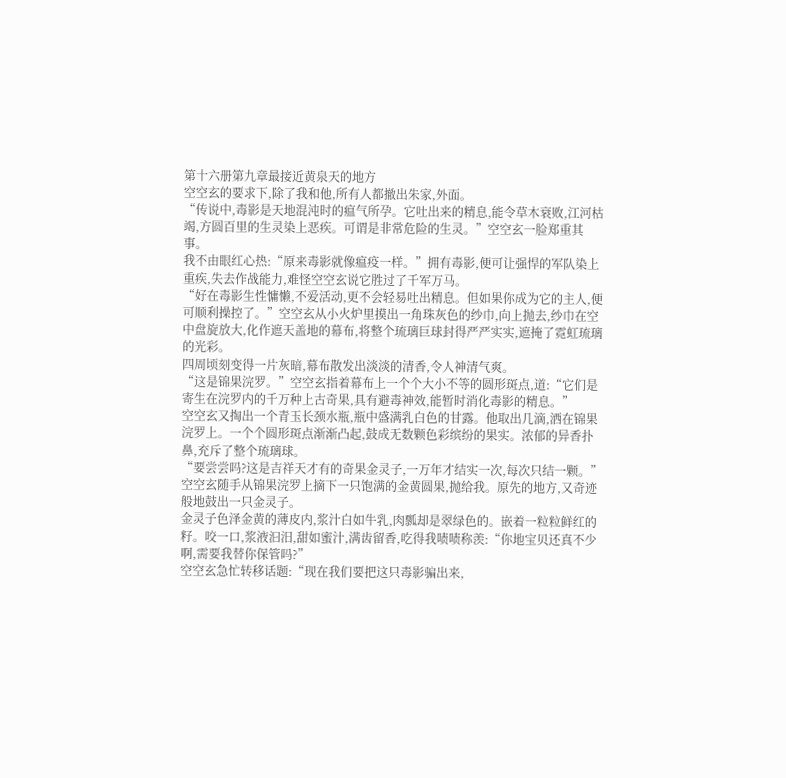第十六册第九章最接近黄泉天的地方
空空玄的要求下,除了我和他,所有人都撤出朱家,外面。
“传说中,毒影是天地混沌时的瘟气所孕。它吐出来的精息,能令草木衰败,江河枯竭,方圆百里的生灵染上恶疾。可谓是非常危险的生灵。”空空玄一脸郑重其事。
我不由眼红心热:“原来毒影就像瘟疫一样。”拥有毒影,便可让强悍的军队染上重疾,失去作战能力,难怪空空玄说它胜过了千军万马。
“好在毒影生性慵懒,不爱活动,更不会轻易吐出精息。但如果你成为它的主人,便可顺利操控了。”空空玄从小火炉里摸出一角珠灰色的纱巾,向上抛去,纱巾在空中盘旋放大,化作遮天盖地的幕布,将整个琉璃巨球封得严严实实,遮掩了霓虹琉璃的光彩。
四周顷刻变得一片灰暗,幕布散发出淡淡的清香,令人神清气爽。
“这是锦果浣罗。”空空玄指着幕布上一个个大小不等的圆形斑点,道:“它们是寄生在浣罗内的千万种上古奇果,具有避毒神效,能暂时消化毒影的精息。”
空空玄又掏出一个青玉长颈水瓶,瓶中盛满乳白色的甘露。他取出几滴,洒在锦果浣罗上。一个个圆形斑点渐渐凸起,鼓成无数颗色彩缤纷的果实。浓郁的异香扑鼻,充斥了整个琉璃球。
“要尝尝吗?这是吉祥天才有的奇果金灵子,一万年才结实一次,每次只结一颗。”空空玄随手从锦果浣罗上摘下一只饱满的金黄圆果,抛给我。原先的地方,又奇迹般地鼓出一只金灵子。
金灵子色泽金黄的薄皮内,浆汁白如牛乳,肉瓢却是翠绿色的。嵌着一粒粒鲜红的籽。咬一口,浆液汩汨,甜如蜜汁,满齿留香,吃得我啧啧称羡:“你地宝贝还真不少啊,需要我替你保管吗?”
空空玄急忙转移话题:“现在我们要把这只毒影骗出来,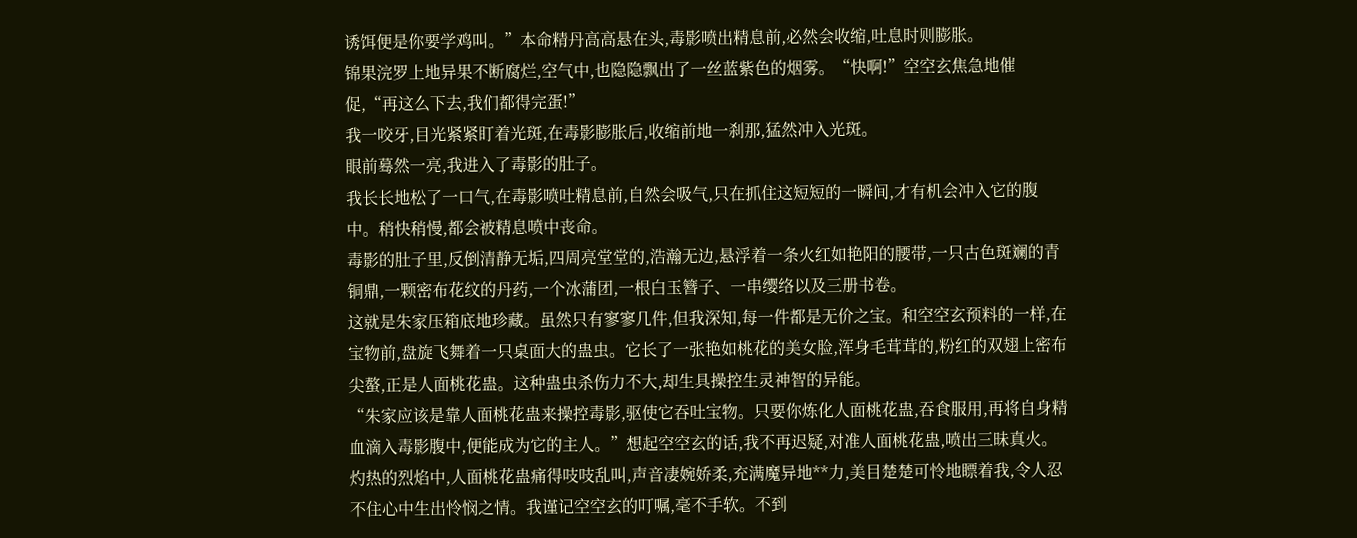诱饵便是你要学鸡叫。”本命精丹高高悬在头,毒影喷出精息前,必然会收缩,吐息时则膨胀。
锦果浣罗上地异果不断腐烂,空气中,也隐隐飘出了一丝蓝紫色的烟雾。“快啊!”空空玄焦急地催促,“再这么下去,我们都得完蛋!”
我一咬牙,目光紧紧盯着光斑,在毒影膨胀后,收缩前地一刹那,猛然冲入光斑。
眼前蓦然一亮,我进入了毒影的肚子。
我长长地松了一口气,在毒影喷吐精息前,自然会吸气,只在抓住这短短的一瞬间,才有机会冲入它的腹中。稍快稍慢,都会被精息喷中丧命。
毒影的肚子里,反倒清静无垢,四周亮堂堂的,浩瀚无边,悬浮着一条火红如艳阳的腰带,一只古色斑斓的青铜鼎,一颗密布花纹的丹药,一个冰蒲团,一根白玉簪子、一串缨络以及三册书卷。
这就是朱家压箱底地珍藏。虽然只有寥寥几件,但我深知,每一件都是无价之宝。和空空玄预料的一样,在宝物前,盘旋飞舞着一只桌面大的蛊虫。它长了一张艳如桃花的美女脸,浑身毛茸茸的,粉红的双翅上密布尖螯,正是人面桃花蛊。这种蛊虫杀伤力不大,却生具操控生灵神智的异能。
“朱家应该是靠人面桃花蛊来操控毒影,驱使它吞吐宝物。只要你炼化人面桃花蛊,吞食服用,再将自身精血滴入毒影腹中,便能成为它的主人。”想起空空玄的话,我不再迟疑,对准人面桃花蛊,喷出三昧真火。
灼热的烈焰中,人面桃花蛊痛得吱吱乱叫,声音凄婉娇柔,充满魔异地**力,美目楚楚可怜地瞟着我,令人忍不住心中生出怜悯之情。我谨记空空玄的叮嘱,毫不手软。不到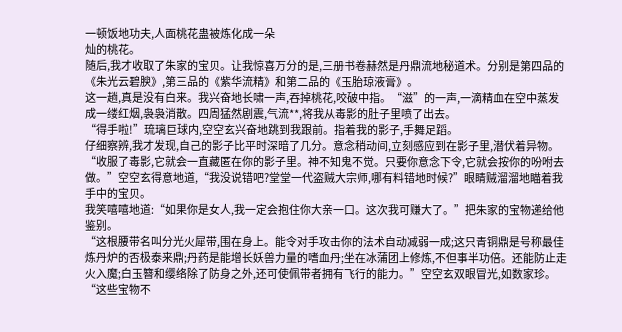一顿饭地功夫,人面桃花蛊被炼化成一朵
灿的桃花。
随后,我才收取了朱家的宝贝。让我惊喜万分的是,三册书卷赫然是丹鼎流地秘道术。分别是第四品的《朱光云碧腴》,第三品的《紫华流精》和第二品的《玉胎琼液膏》。
这一趟,真是没有白来。我兴奋地长啸一声,吞掉桃花,咬破中指。“滋”的一声,一滴精血在空中蒸发成一缕红烟,袅袅消散。四周猛然剧震,气流**,将我从毒影的肚子里喷了出去。
“得手啦!”琉璃巨球内,空空玄兴奋地跳到我跟前。指着我的影子,手舞足蹈。
仔细察辨,我才发现,自己的影子比平时深暗了几分。意念稍动间,立刻感应到在影子里,潜伏着异物。
“收服了毒影,它就会一直藏匿在你的影子里。神不知鬼不觉。只要你意念下令,它就会按你的吩咐去做。”空空玄得意地道,“我没说错吧?堂堂一代盗贼大宗师,哪有料错地时候?”眼睛贼溜溜地瞄着我手中的宝贝。
我笑嘻嘻地道:“如果你是女人,我一定会抱住你大亲一口。这次我可赚大了。”把朱家的宝物递给他鉴别。
“这根腰带名叫分光火犀带,围在身上。能令对手攻击你的法术自动减弱一成;这只青铜鼎是号称最佳炼丹炉的否极泰来鼎;丹药是能增长妖兽力量的嗜血丹;坐在冰蒲团上修炼,不但事半功倍。还能防止走火入魔;白玉簪和缨络除了防身之外,还可使佩带者拥有飞行的能力。”空空玄双眼冒光,如数家珍。
“这些宝物不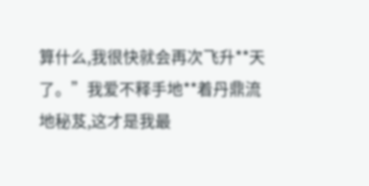算什么,我很快就会再次飞升**天了。”我爱不释手地**着丹鼎流地秘芨,这才是我最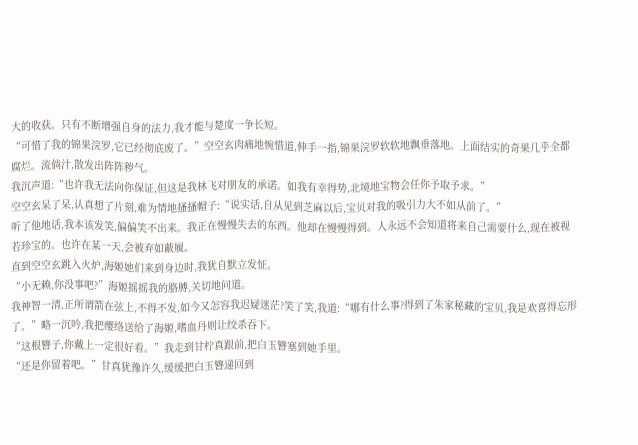大的收获。只有不断增强自身的法力,我才能与楚度一争长短。
“可惜了我的锦果浣罗,它已经彻底废了。”空空玄肉痛地惋惜道,伸手一指,锦果浣罗软软地飘垂落地。上面结实的奇果几乎全都腐烂。流倘汁,散发出阵阵秽气。
我沉声道:“也许我无法向你保证,但这是我林飞对朋友的承诺。如我有幸得势,北境地宝物会任你予取予求。”
空空玄呆了呆,认真想了片刻,难为情地搔搔帽子:“说实话,自从见到芝麻以后,宝贝对我的吸引力大不如从前了。”
听了他地话,我本该发笑,偏偏笑不出来。我正在慢慢失去的东西。他却在慢慢得到。人永远不会知道将来自己需要什么,现在被视若珍宝的。也许在某一天,会被弃如蔽履。
直到空空玄跳入火炉,海姬她们来到身边时,我犹自默立发怔。
“小无赖,你没事吧?”海姬摇摇我的胳膊,关切地问道。
我神智一清,正所谓箭在弦上,不得不发,如今又怎容我迟疑迷茫?笑了笑,我道:“哪有什么事?得到了朱家秘藏的宝贝,我是欢喜得忘形了。”略一沉吟,我把缨络送给了海姬,嗜血丹则让绞杀吞下。
“这根簪子,你戴上一定很好看。”我走到甘柠真跟前,把白玉簪塞到她手里。
“还是你留着吧。”甘真犹豫许久,缓缓把白玉簪递回到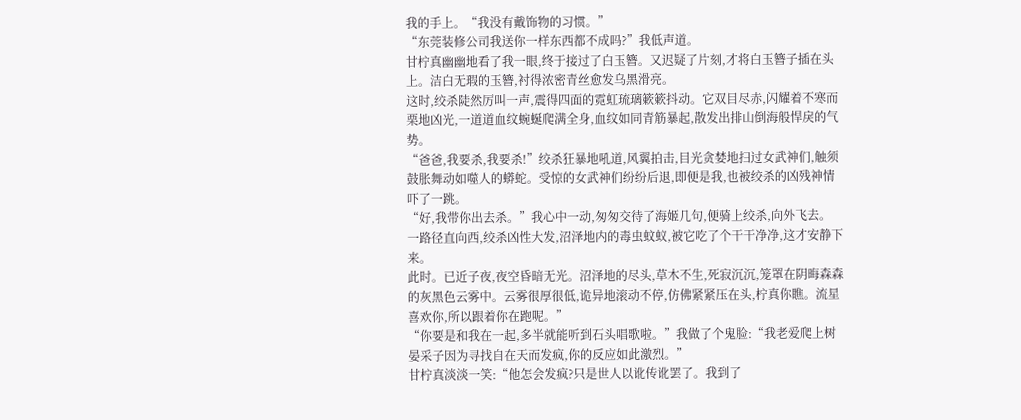我的手上。“我没有戴饰物的习惯。”
“东莞装修公司我送你一样东西都不成吗?”我低声道。
甘柠真幽幽地看了我一眼,终于接过了白玉簪。又迟疑了片刻,才将白玉簪子插在头上。洁白无瑕的玉簪,衬得浓密青丝愈发乌黑滑亮。
这时,绞杀陡然厉叫一声,震得四面的霓虹琉璃簌簌抖动。它双目尽赤,闪耀着不寒而栗地凶光,一道道血纹蜿蜒爬满全身,血纹如同青筋暴起,散发出排山倒海般悍戾的气势。
“爸爸,我要杀,我要杀!”绞杀狂暴地吼道,风翼拍击,目光贪婪地扫过女武神们,触须鼓胀舞动如噬人的蟒蛇。受惊的女武神们纷纷后退,即便是我,也被绞杀的凶残神情吓了一跳。
“好,我带你出去杀。”我心中一动,匆匆交待了海姬几句,便骑上绞杀,向外飞去。
一路径直向西,绞杀凶性大发,沼泽地内的毒虫蚊蚁,被它吃了个干干净净,这才安静下来。
此时。已近子夜,夜空昏暗无光。沼泽地的尽头,草木不生,死寂沉沉,笼罩在阴晦森森的灰黑色云雾中。云雾很厚很低,诡异地滚动不停,仿佛紧紧压在头,柠真你瞧。流星喜欢你,所以跟着你在跑呢。”
“你要是和我在一起,多半就能听到石头唱歌啦。”我做了个鬼脸:“我老爱爬上树晏采子因为寻找自在天而发疯,你的反应如此激烈。”
甘柠真淡淡一笑:“他怎会发疯?只是世人以讹传讹罢了。我到了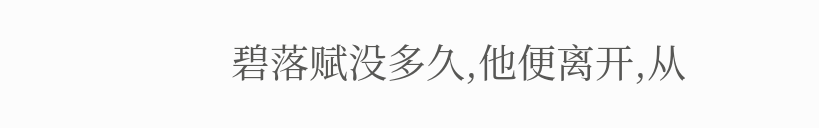碧落赋没多久,他便离开,从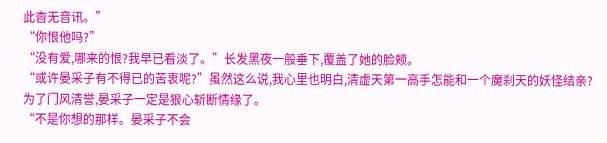此杳无音讯。”
“你恨他吗?”
“没有爱,哪来的恨?我早已看淡了。”长发黑夜一般垂下,覆盖了她的脸颊。
“或许晏采子有不得已的苦衷呢?”虽然这么说,我心里也明白,清虚天第一高手怎能和一个魔刹天的妖怪结亲?为了门风清誉,晏采子一定是狠心斩断情缘了。
“不是你想的那样。晏采子不会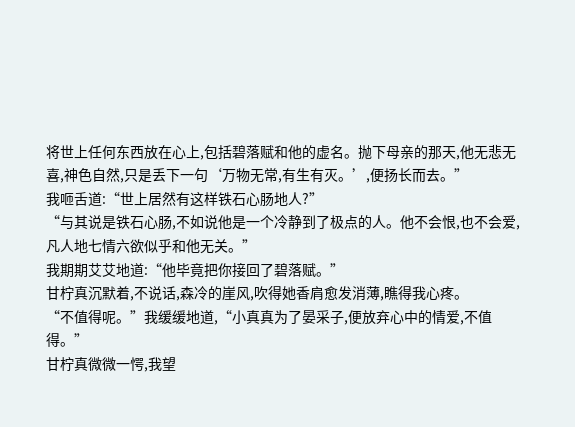将世上任何东西放在心上,包括碧落赋和他的虚名。抛下母亲的那天,他无悲无喜,神色自然,只是丢下一句‘万物无常,有生有灭。’,便扬长而去。”
我咂舌道:“世上居然有这样铁石心肠地人?”
“与其说是铁石心肠,不如说他是一个冷静到了极点的人。他不会恨,也不会爱,凡人地七情六欲似乎和他无关。”
我期期艾艾地道:“他毕竟把你接回了碧落赋。”
甘柠真沉默着,不说话,森冷的崖风,吹得她香肩愈发消薄,瞧得我心疼。
“不值得呢。”我缓缓地道,“小真真为了晏采子,便放弃心中的情爱,不值得。”
甘柠真微微一愕,我望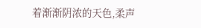着渐渐阴浓的天色,柔声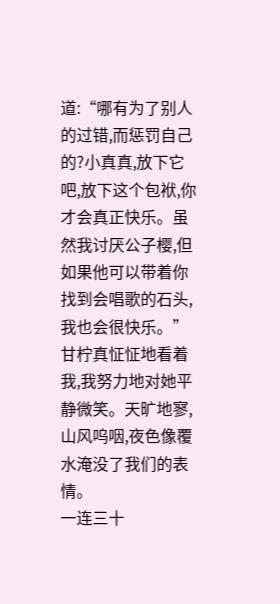道:“哪有为了别人的过错,而惩罚自己的?小真真,放下它吧,放下这个包袱,你才会真正快乐。虽然我讨厌公子樱,但如果他可以带着你找到会唱歌的石头,我也会很快乐。”
甘柠真怔怔地看着我,我努力地对她平静微笑。天旷地寥,山风呜咽,夜色像覆水淹没了我们的表情。
一连三十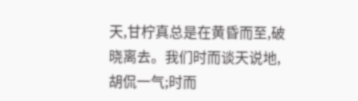天,甘柠真总是在黄昏而至,破晓离去。我们时而谈天说地,胡侃一气;时而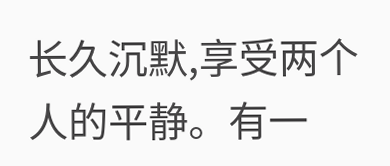长久沉默,享受两个人的平静。有一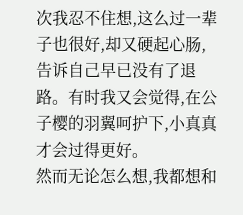次我忍不住想,这么过一辈子也很好,却又硬起心肠,告诉自己早已没有了退路。有时我又会觉得,在公子樱的羽翼呵护下,小真真才会过得更好。
然而无论怎么想,我都想和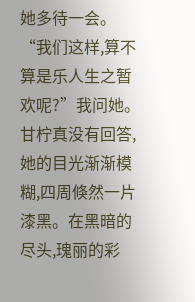她多待一会。
“我们这样,算不算是乐人生之暂欢呢?”我问她。
甘柠真没有回答,她的目光渐渐模糊,四周倏然一片漆黑。在黑暗的尽头,瑰丽的彩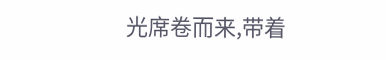光席卷而来,带着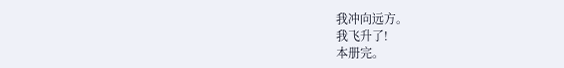我冲向远方。
我飞升了!
本册完。